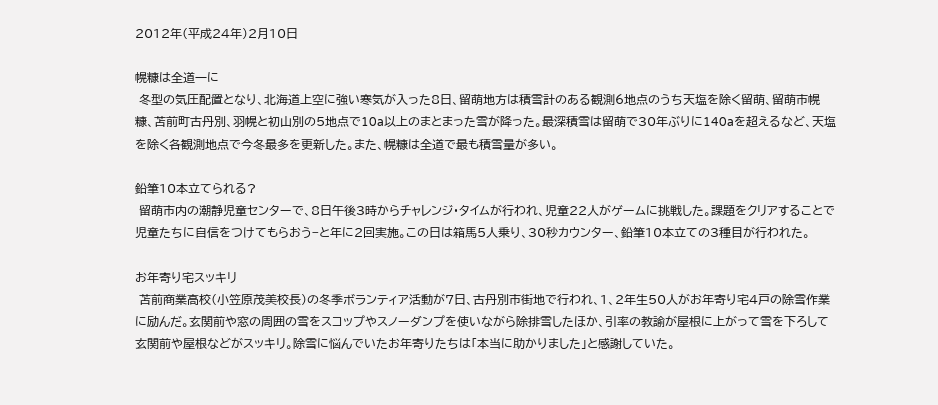2012年(平成24年)2月10日

幌糠は全道一に
 冬型の気圧配置となり、北海道上空に強い寒気が入った8日、留萌地方は積雪計のある観測6地点のうち天塩を除く留萌、留萌市幌糠、苫前町古丹別、羽幌と初山別の5地点で10a以上のまとまった雪が降った。最深積雪は留萌で30年ぶりに140aを超えるなど、天塩を除く各観測地点で今冬最多を更新した。また、幌糠は全道で最も積雪量が多い。

鉛筆10本立てられる?
 留萌市内の潮静児童センターで、8日午後3時からチャレンジ・タイムが行われ、児童22人がゲームに挑戦した。課題をクリアすることで児童たちに自信をつけてもらおう−と年に2回実施。この日は箱馬5人乗り、30秒カウンター、鉛筆10本立ての3種目が行われた。

お年寄り宅スッキリ
 苫前商業高校(小笠原茂美校長)の冬季ボランティア活動が7日、古丹別市街地で行われ、1、2年生50人がお年寄り宅4戸の除雪作業に励んだ。玄関前や窓の周囲の雪をスコップやスノーダンプを使いながら除排雪したほか、引率の教諭が屋根に上がって雪を下ろして玄関前や屋根などがスッキリ。除雪に悩んでいたお年寄りたちは「本当に助かりました」と感謝していた。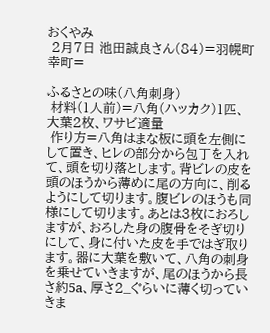おくやみ
 2月7日 池田誠良さん(84)=羽幌町幸町=

ふるさとの味(八角刺身)
 材料(1人前)=八角(ハッカク)1匹、大葉2枚、ワサビ適量
 作り方=八角はまな板に頭を左側にして置き、ヒレの部分から包丁を入れて、頭を切り落とします。背ビレの皮を頭のほうから薄めに尾の方向に、削るようにして切ります。腹ビレのほうも同様にして切ります。あとは3枚におろしますが、おろした身の腹骨をそぎ切りにして、身に付いた皮を手ではぎ取ります。器に大葉を敷いて、八角の刺身を乗せていきますが、尾のほうから長さ約5a、厚さ2_ぐらいに薄く切っていきま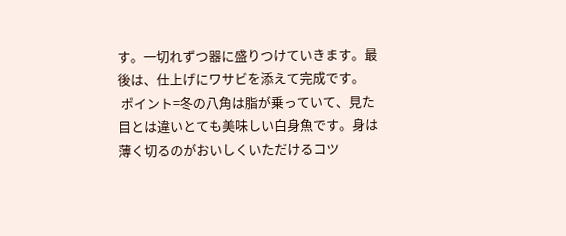す。一切れずつ器に盛りつけていきます。最後は、仕上げにワサビを添えて完成です。
 ポイント=冬の八角は脂が乗っていて、見た目とは違いとても美味しい白身魚です。身は薄く切るのがおいしくいただけるコツ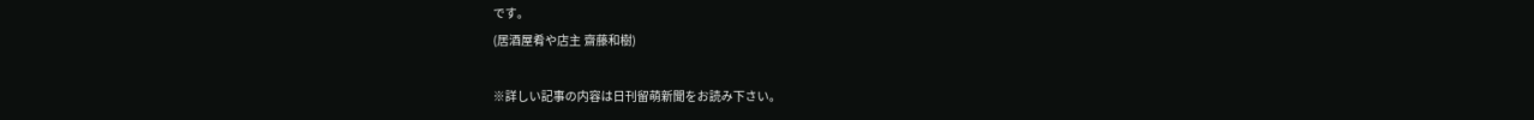です。
(居酒屋肴や店主 齋藤和樹)

※詳しい記事の内容は日刊留萌新聞をお読み下さい。